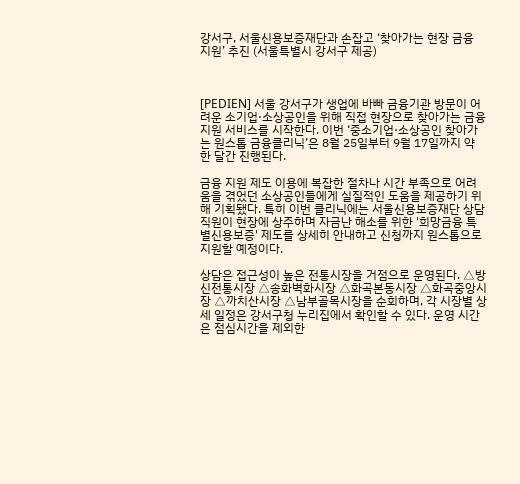강서구, 서울신용보증재단과 손잡고 ‘찾아가는 현장 금융 지원’ 추진 (서울특별시 강서구 제공)



[PEDIEN] 서울 강서구가 생업에 바빠 금융기관 방문이 어려운 소기업·소상공인을 위해 직접 현장으로 찾아가는 금융 지원 서비스를 시작한다. 이번 ‘중소기업·소상공인 찾아가는 원스톱 금융클리닉’은 8월 25일부터 9월 17일까지 약 한 달간 진행된다.

금융 지원 제도 이용에 복잡한 절차나 시간 부족으로 어려움을 겪었던 소상공인들에게 실질적인 도움을 제공하기 위해 기획됐다. 특히 이번 클리닉에는 서울신용보증재단 상담 직원이 현장에 상주하며 자금난 해소를 위한 '희망금융 특별신용보증' 제도를 상세히 안내하고 신청까지 원스톱으로 지원할 예정이다.

상담은 접근성이 높은 전통시장을 거점으로 운영된다. △방신전통시장 △송화벽화시장 △화곡본동시장 △화곡중앙시장 △까치산시장 △남부골목시장을 순회하며, 각 시장별 상세 일정은 강서구청 누리집에서 확인할 수 있다. 운영 시간은 점심시간을 제외한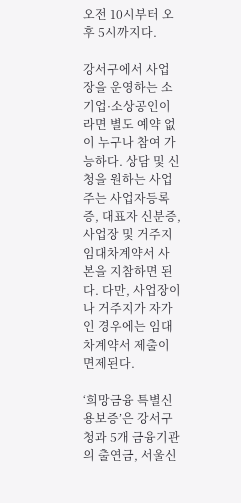오전 10시부터 오후 5시까지다.

강서구에서 사업장을 운영하는 소기업·소상공인이라면 별도 예약 없이 누구나 참여 가능하다. 상담 및 신청을 원하는 사업주는 사업자등록증, 대표자 신분증, 사업장 및 거주지 임대차계약서 사본을 지참하면 된다. 다만, 사업장이나 거주지가 자가인 경우에는 임대차계약서 제출이 면제된다.

‘희망금융 특별신용보증’은 강서구청과 5개 금융기관의 출연금, 서울신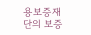용보증재단의 보증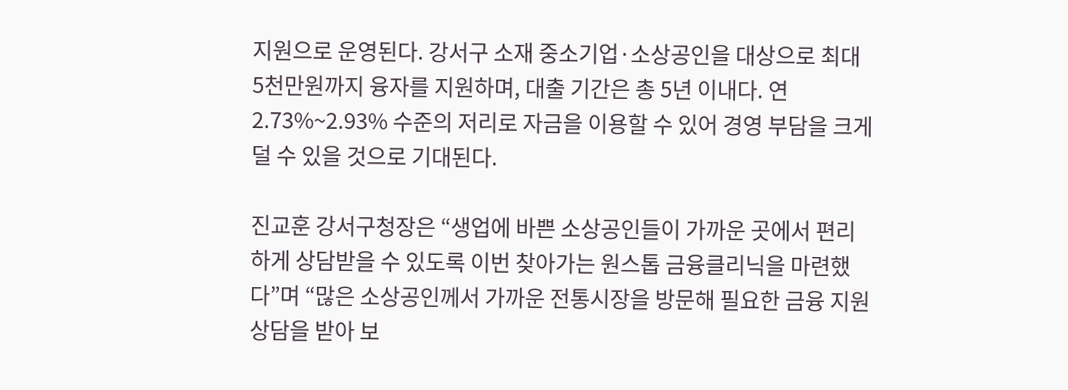지원으로 운영된다. 강서구 소재 중소기업·소상공인을 대상으로 최대 5천만원까지 융자를 지원하며, 대출 기간은 총 5년 이내다. 연 2.73%~2.93% 수준의 저리로 자금을 이용할 수 있어 경영 부담을 크게 덜 수 있을 것으로 기대된다.

진교훈 강서구청장은 “생업에 바쁜 소상공인들이 가까운 곳에서 편리하게 상담받을 수 있도록 이번 찾아가는 원스톱 금융클리닉을 마련했다”며 “많은 소상공인께서 가까운 전통시장을 방문해 필요한 금융 지원 상담을 받아 보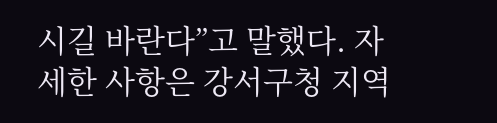시길 바란다”고 말했다. 자세한 사항은 강서구청 지역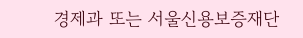경제과 또는 서울신용보증재단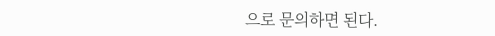으로 문의하면 된다.